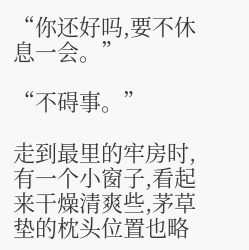“你还好吗,要不休息一会。”

“不碍事。”

走到最里的牢房时,有一个小窗子,看起来干燥清爽些,茅草垫的枕头位置也略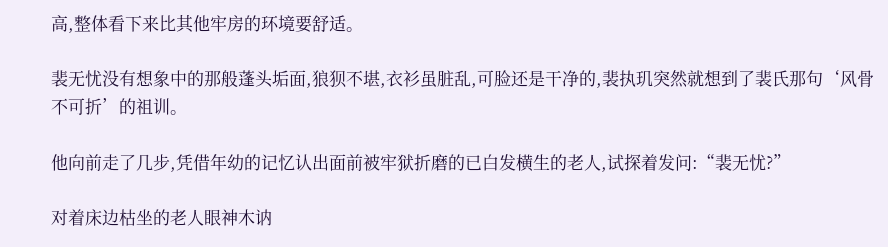高,整体看下来比其他牢房的环境要舒适。

裴无忧没有想象中的那般蓬头垢面,狼狈不堪,衣衫虽脏乱,可脸还是干净的,裴执玑突然就想到了裴氏那句‘风骨不可折’的祖训。

他向前走了几步,凭借年幼的记忆认出面前被牢狱折磨的已白发横生的老人,试探着发问:“裴无忧?”

对着床边枯坐的老人眼神木讷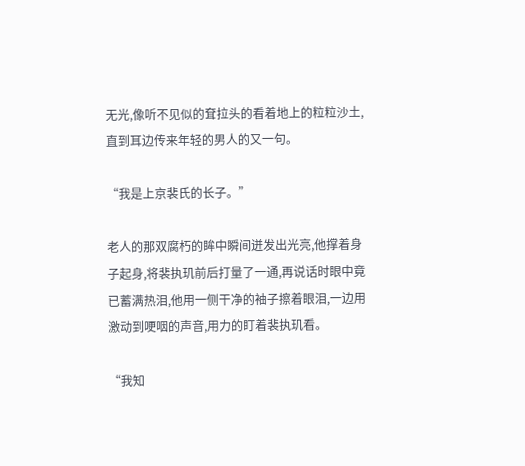无光,像听不见似的耷拉头的看着地上的粒粒沙土,直到耳边传来年轻的男人的又一句。

“我是上京裴氏的长子。”

老人的那双腐朽的眸中瞬间迸发出光亮,他撑着身子起身,将裴执玑前后打量了一通,再说话时眼中竟已蓄满热泪,他用一侧干净的袖子擦着眼泪,一边用激动到哽咽的声音,用力的盯着裴执玑看。

“我知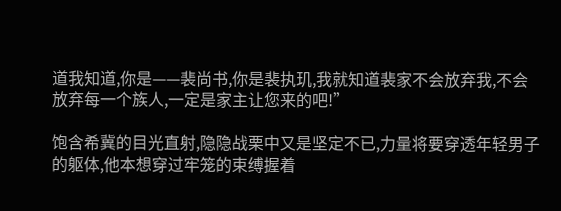道我知道,你是——裴尚书,你是裴执玑,我就知道裴家不会放弃我,不会放弃每一个族人,一定是家主让您来的吧!”

饱含希冀的目光直射,隐隐战栗中又是坚定不已,力量将要穿透年轻男子的躯体,他本想穿过牢笼的束缚握着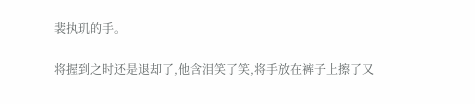裴执玑的手。

将握到之时还是退却了,他含泪笑了笑,将手放在裤子上擦了又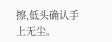擦,低头确认手上无尘。